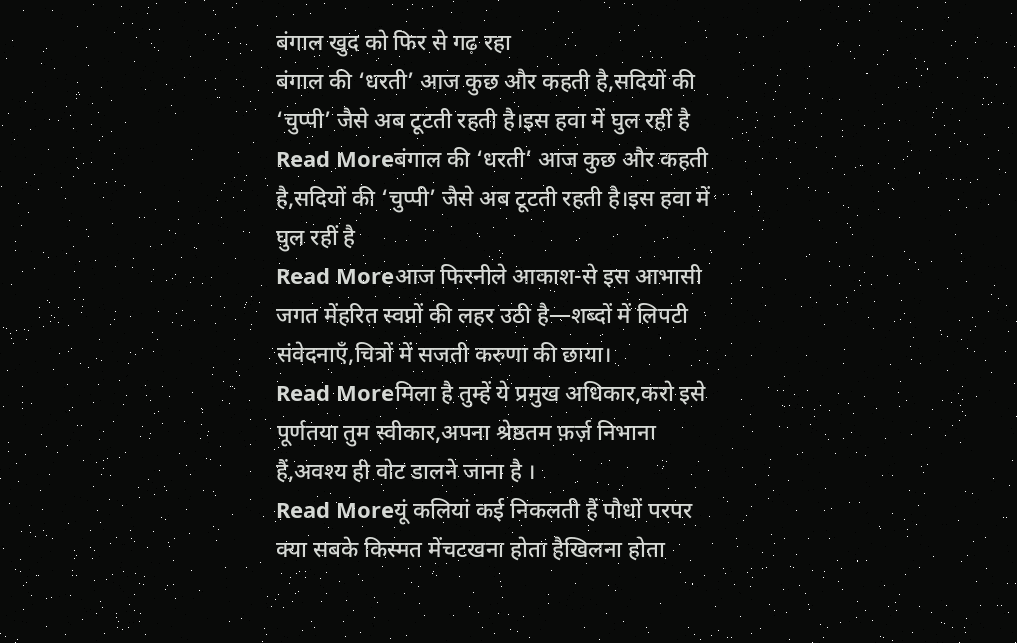बंगाल खुद को फिर से गढ़ रहा
बंगाल की ‘धरती’ आज कुछ और कहती है,सदियों की ‘चुप्पी’ जैसे अब टूटती रहती है।इस हवा में घुल रहीं है
Read Moreबंगाल की ‘धरती’ आज कुछ और कहती है,सदियों की ‘चुप्पी’ जैसे अब टूटती रहती है।इस हवा में घुल रहीं है
Read Moreआज फिरनीले आकाश-से इस आभासी जगत मेंहरित स्वप्नों की लहर उठी है—शब्दों में लिपटी संवेदनाएँ,चित्रों में सजती करुणा की छाया।
Read Moreमिला है तुम्हें ये प्रमुख अधिकार,करो इसे पूर्णतया तुम स्वीकार,अपना श्रेष्ठतम फ़र्ज़ निभाना हैं,अवश्य ही वोट डालने जाना है ।
Read Moreयूं कलियां कई निकलती हैं पौधों परपर क्या सबके किस्मत मेंचटखना होता हैखिलना होता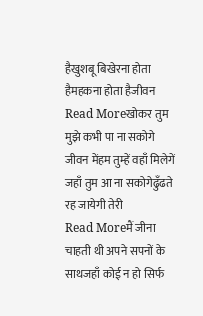हैखुशबू बिखेरना होता हैमहकना होता हैजीवन
Read Moreखोकर तुम मुझे कभी पा ना सकोगे जीवन मेंहम तुम्हें वहाँ मिलेगें जहाँ तुम आ ना सकोगेढुँढते रह जायेगी तेरी
Read Moreमैं जीना चाहती थी अपने सपनों के साथजहाँ कोई न हो सिर्फ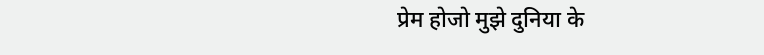प्रेम होजो मुझे दुनिया के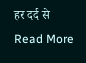हर दर्द से
Read More